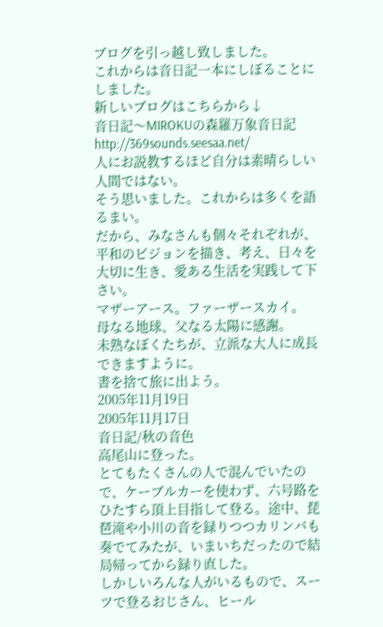ブログを引っ越し致しました。
これからは音日記一本にしぼることにしました。
新しいブログはこちらから↓
音日記〜MIROKUの森羅万象音日記
http://369sounds.seesaa.net/
人にお説教するほど自分は素晴らしい人間ではない。
そう思いました。これからは多くを語るまい。
だから、みなさんも個々それぞれが、平和のビジョンを描き、考え、日々を大切に生き、愛ある生活を実践して下さい。
マザーアース。ファーザースカイ。
母なる地球、父なる太陽に感謝。
未熟なぼくたちが、立派な大人に成長できますように。
書を捨て旅に出よう。
2005年11月19日
2005年11月17日
音日記/秋の音色
高尾山に登った。
とてもたくさんの人で混んでいたので、ケーブルカーを使わず、六号路をひたすら頂上目指して登る。途中、琵琶滝や小川の音を録りつつカリンバも奏でてみたが、いまいちだったので結局帰ってから録り直した。
しかしいろんな人がいるもので、スーツで登るおじさん、ヒール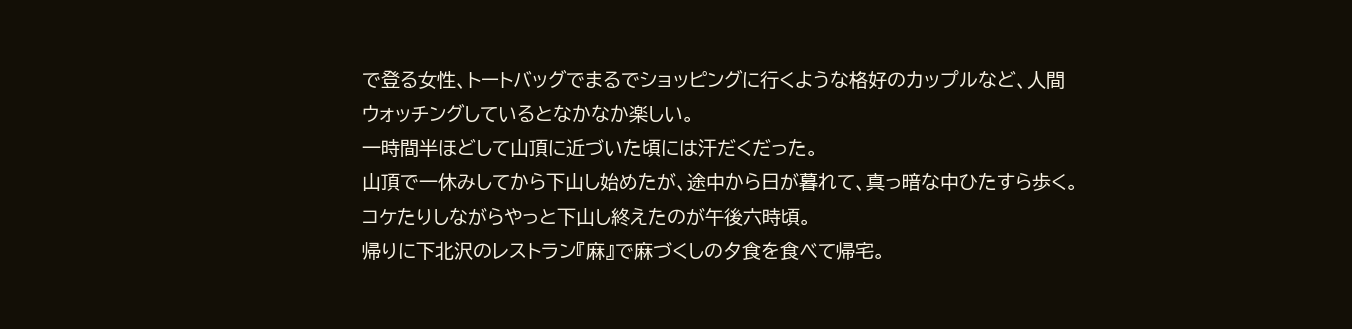で登る女性、トートバッグでまるでショッピングに行くような格好のカップルなど、人間ウォッチングしているとなかなか楽しい。
一時間半ほどして山頂に近づいた頃には汗だくだった。
山頂で一休みしてから下山し始めたが、途中から日が暮れて、真っ暗な中ひたすら歩く。
コケたりしながらやっと下山し終えたのが午後六時頃。
帰りに下北沢のレストラン『麻』で麻づくしの夕食を食べて帰宅。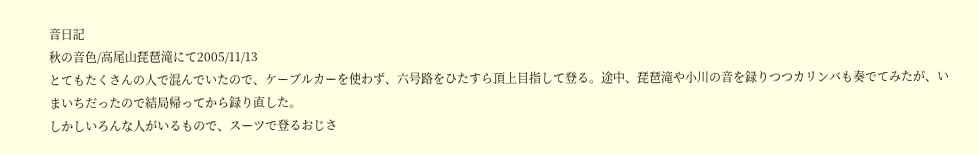音日記
秋の音色/高尾山琵琶滝にて2005/11/13
とてもたくさんの人で混んでいたので、ケーブルカーを使わず、六号路をひたすら頂上目指して登る。途中、琵琶滝や小川の音を録りつつカリンバも奏でてみたが、いまいちだったので結局帰ってから録り直した。
しかしいろんな人がいるもので、スーツで登るおじさ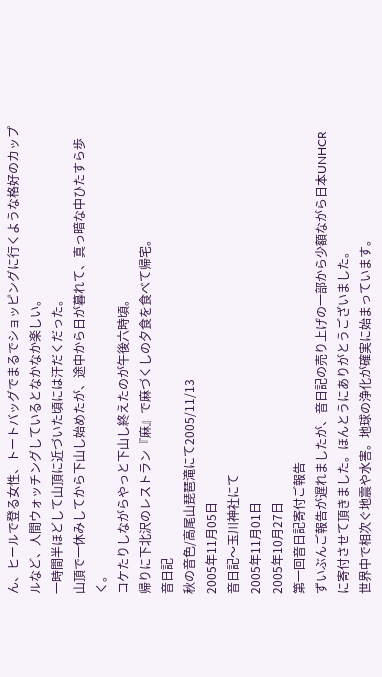ん、ヒールで登る女性、トートバッグでまるでショッピングに行くような格好のカップルなど、人間ウォッチングしているとなかなか楽しい。
一時間半ほどして山頂に近づいた頃には汗だくだった。
山頂で一休みしてから下山し始めたが、途中から日が暮れて、真っ暗な中ひたすら歩く。
コケたりしながらやっと下山し終えたのが午後六時頃。
帰りに下北沢のレストラン『麻』で麻づくしの夕食を食べて帰宅。
音日記
秋の音色/高尾山琵琶滝にて2005/11/13
2005年11月05日
音日記〜玉川神社にて
2005年11月01日
2005年10月27日
第一回音日記寄付ご報告
ずいぶんご報告が遅れましたが、音日記の売り上げの一部から少額ながら日本UNHCRに寄付させて頂きました。ほんとうにありがとうございました。
世界中で相次ぐ地震や水害。地球の浄化が確実に始まっています。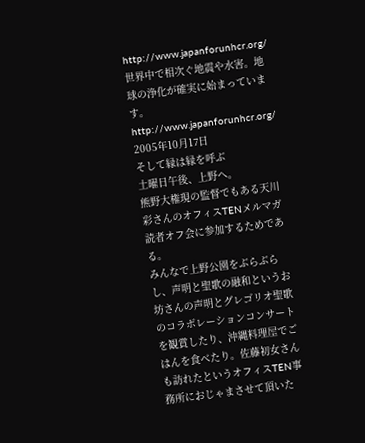http://www.japanforunhcr.org/
世界中で相次ぐ地震や水害。地球の浄化が確実に始まっています。
http://www.japanforunhcr.org/
2005年10月17日
そして縁は縁を呼ぶ
土曜日午後、上野へ。
熊野大権現の監督でもある天川 彩さんのオフィスTENメルマガ読者オフ会に参加するためである。
みんなで上野公園をぶらぶらし、声明と聖歌の融和というお坊さんの声明とグレゴリオ聖歌のコラボレーションコンサートを観賞したり、沖縄料理屋でごはんを食べたり。佐藤初女さんも訪れたというオフィスTEN事務所におじゃまさせて頂いた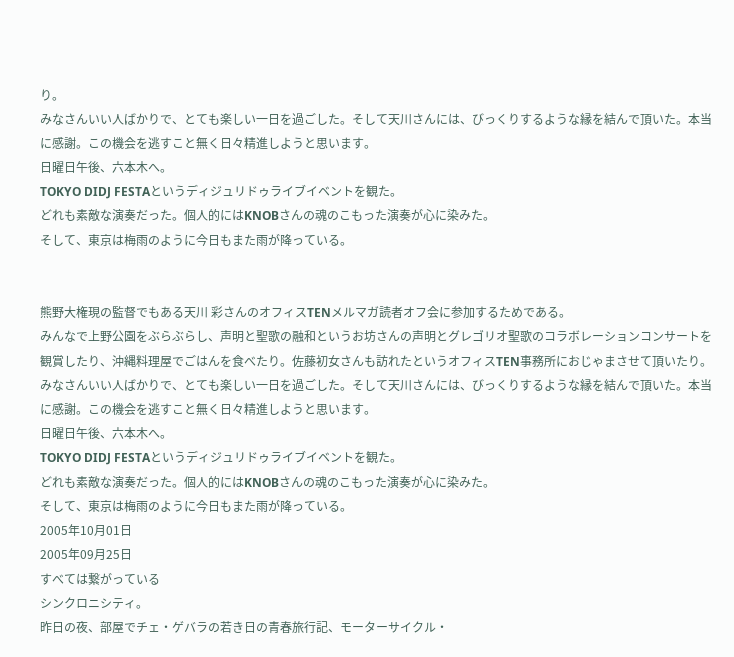り。
みなさんいい人ばかりで、とても楽しい一日を過ごした。そして天川さんには、びっくりするような縁を結んで頂いた。本当に感謝。この機会を逃すこと無く日々精進しようと思います。
日曜日午後、六本木へ。
TOKYO DIDJ FESTAというディジュリドゥライブイベントを観た。
どれも素敵な演奏だった。個人的にはKNOBさんの魂のこもった演奏が心に染みた。
そして、東京は梅雨のように今日もまた雨が降っている。


熊野大権現の監督でもある天川 彩さんのオフィスTENメルマガ読者オフ会に参加するためである。
みんなで上野公園をぶらぶらし、声明と聖歌の融和というお坊さんの声明とグレゴリオ聖歌のコラボレーションコンサートを観賞したり、沖縄料理屋でごはんを食べたり。佐藤初女さんも訪れたというオフィスTEN事務所におじゃまさせて頂いたり。
みなさんいい人ばかりで、とても楽しい一日を過ごした。そして天川さんには、びっくりするような縁を結んで頂いた。本当に感謝。この機会を逃すこと無く日々精進しようと思います。
日曜日午後、六本木へ。
TOKYO DIDJ FESTAというディジュリドゥライブイベントを観た。
どれも素敵な演奏だった。個人的にはKNOBさんの魂のこもった演奏が心に染みた。
そして、東京は梅雨のように今日もまた雨が降っている。
2005年10月01日
2005年09月25日
すべては繋がっている
シンクロニシティ。
昨日の夜、部屋でチェ・ゲバラの若き日の青春旅行記、モーターサイクル・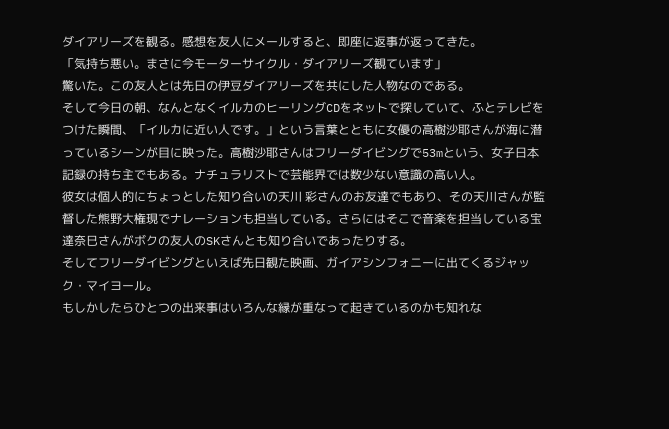ダイアリーズを観る。感想を友人にメールすると、即座に返事が返ってきた。
「気持ち悪い。まさに今モーターサイクル・ダイアリーズ観ています」
驚いた。この友人とは先日の伊豆ダイアリーズを共にした人物なのである。
そして今日の朝、なんとなくイルカのヒーリングCDをネットで探していて、ふとテレビをつけた瞬間、「イルカに近い人です。」という言葉とともに女優の高樹沙耶さんが海に潜っているシーンが目に映った。高樹沙耶さんはフリーダイビングで53mという、女子日本記録の持ち主でもある。ナチュラリストで芸能界では数少ない意識の高い人。
彼女は個人的にちょっとした知り合いの天川 彩さんのお友達でもあり、その天川さんが監督した熊野大権現でナレーションも担当している。さらにはそこで音楽を担当している宝達奈巳さんがボクの友人のSKさんとも知り合いであったりする。
そしてフリーダイビングといえば先日観た映画、ガイアシンフォニーに出てくるジャック・マイヨール。
もしかしたらひとつの出来事はいろんな縁が重なって起きているのかも知れな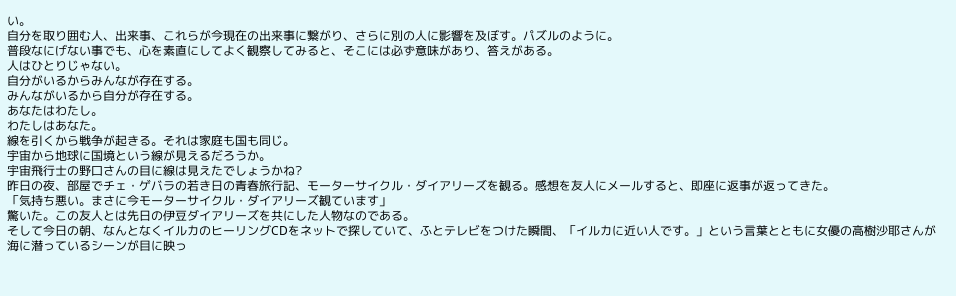い。
自分を取り囲む人、出来事、これらが今現在の出来事に繋がり、さらに別の人に影響を及ぼす。パズルのように。
普段なにげない事でも、心を素直にしてよく観察してみると、そこには必ず意味があり、答えがある。
人はひとりじゃない。
自分がいるからみんなが存在する。
みんながいるから自分が存在する。
あなたはわたし。
わたしはあなた。
線を引くから戦争が起きる。それは家庭も国も同じ。
宇宙から地球に国境という線が見えるだろうか。
宇宙飛行士の野口さんの目に線は見えたでしょうかね?
昨日の夜、部屋でチェ・ゲバラの若き日の青春旅行記、モーターサイクル・ダイアリーズを観る。感想を友人にメールすると、即座に返事が返ってきた。
「気持ち悪い。まさに今モーターサイクル・ダイアリーズ観ています」
驚いた。この友人とは先日の伊豆ダイアリーズを共にした人物なのである。
そして今日の朝、なんとなくイルカのヒーリングCDをネットで探していて、ふとテレビをつけた瞬間、「イルカに近い人です。」という言葉とともに女優の高樹沙耶さんが海に潜っているシーンが目に映っ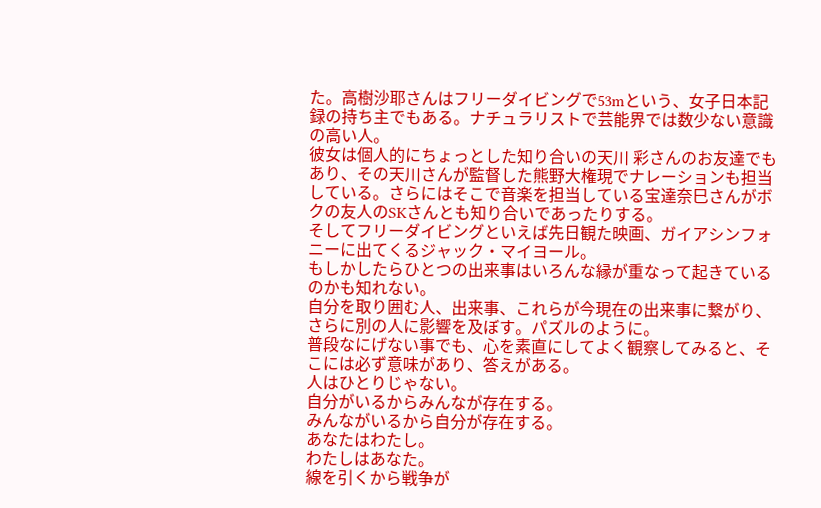た。高樹沙耶さんはフリーダイビングで53mという、女子日本記録の持ち主でもある。ナチュラリストで芸能界では数少ない意識の高い人。
彼女は個人的にちょっとした知り合いの天川 彩さんのお友達でもあり、その天川さんが監督した熊野大権現でナレーションも担当している。さらにはそこで音楽を担当している宝達奈巳さんがボクの友人のSKさんとも知り合いであったりする。
そしてフリーダイビングといえば先日観た映画、ガイアシンフォニーに出てくるジャック・マイヨール。
もしかしたらひとつの出来事はいろんな縁が重なって起きているのかも知れない。
自分を取り囲む人、出来事、これらが今現在の出来事に繋がり、さらに別の人に影響を及ぼす。パズルのように。
普段なにげない事でも、心を素直にしてよく観察してみると、そこには必ず意味があり、答えがある。
人はひとりじゃない。
自分がいるからみんなが存在する。
みんながいるから自分が存在する。
あなたはわたし。
わたしはあなた。
線を引くから戦争が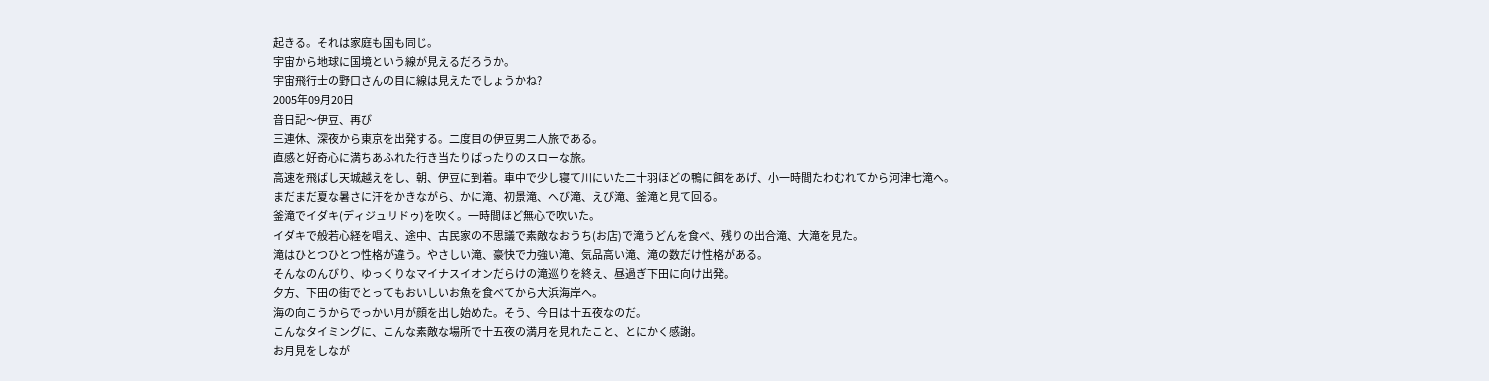起きる。それは家庭も国も同じ。
宇宙から地球に国境という線が見えるだろうか。
宇宙飛行士の野口さんの目に線は見えたでしょうかね?
2005年09月20日
音日記〜伊豆、再び
三連休、深夜から東京を出発する。二度目の伊豆男二人旅である。
直感と好奇心に満ちあふれた行き当たりばったりのスローな旅。
高速を飛ばし天城越えをし、朝、伊豆に到着。車中で少し寝て川にいた二十羽ほどの鴨に餌をあげ、小一時間たわむれてから河津七滝へ。
まだまだ夏な暑さに汗をかきながら、かに滝、初景滝、へび滝、えび滝、釜滝と見て回る。
釜滝でイダキ(ディジュリドゥ)を吹く。一時間ほど無心で吹いた。
イダキで般若心経を唱え、途中、古民家の不思議で素敵なおうち(お店)で滝うどんを食べ、残りの出合滝、大滝を見た。
滝はひとつひとつ性格が違う。やさしい滝、豪快で力強い滝、気品高い滝、滝の数だけ性格がある。
そんなのんびり、ゆっくりなマイナスイオンだらけの滝巡りを終え、昼過ぎ下田に向け出発。
夕方、下田の街でとってもおいしいお魚を食べてから大浜海岸へ。
海の向こうからでっかい月が顔を出し始めた。そう、今日は十五夜なのだ。
こんなタイミングに、こんな素敵な場所で十五夜の満月を見れたこと、とにかく感謝。
お月見をしなが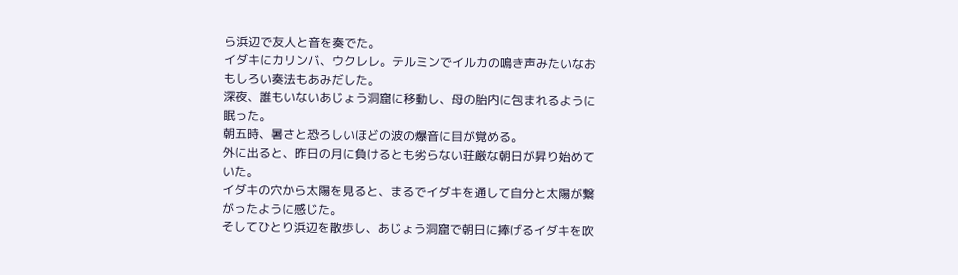ら浜辺で友人と音を奏でた。
イダキにカリンバ、ウクレレ。テルミンでイルカの鳴き声みたいなおもしろい奏法もあみだした。
深夜、誰もいないあじょう洞窟に移動し、母の胎内に包まれるように眠った。
朝五時、暑さと恐ろしいほどの波の爆音に目が覚める。
外に出ると、昨日の月に負けるとも劣らない荘厳な朝日が昇り始めていた。
イダキの穴から太陽を見ると、まるでイダキを通して自分と太陽が繋がったように感じた。
そしてひとり浜辺を散歩し、あじょう洞窟で朝日に捧げるイダキを吹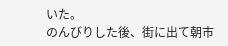いた。
のんびりした後、街に出て朝市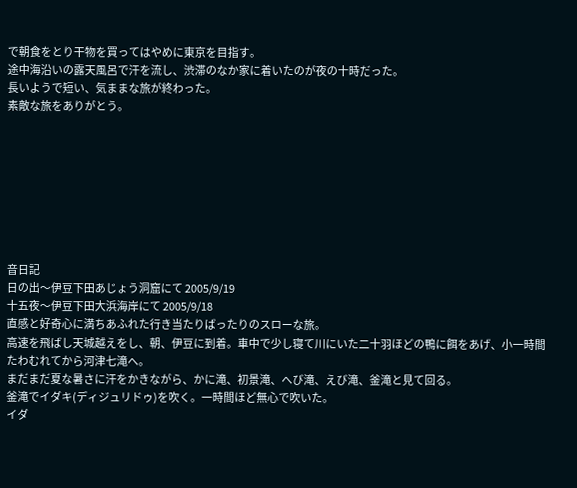で朝食をとり干物を買ってはやめに東京を目指す。
途中海沿いの露天風呂で汗を流し、渋滞のなか家に着いたのが夜の十時だった。
長いようで短い、気ままな旅が終わった。
素敵な旅をありがとう。








音日記
日の出〜伊豆下田あじょう洞窟にて 2005/9/19
十五夜〜伊豆下田大浜海岸にて 2005/9/18
直感と好奇心に満ちあふれた行き当たりばったりのスローな旅。
高速を飛ばし天城越えをし、朝、伊豆に到着。車中で少し寝て川にいた二十羽ほどの鴨に餌をあげ、小一時間たわむれてから河津七滝へ。
まだまだ夏な暑さに汗をかきながら、かに滝、初景滝、へび滝、えび滝、釜滝と見て回る。
釜滝でイダキ(ディジュリドゥ)を吹く。一時間ほど無心で吹いた。
イダ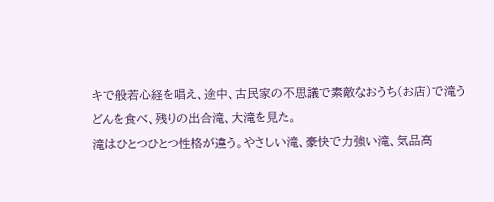キで般若心経を唱え、途中、古民家の不思議で素敵なおうち(お店)で滝うどんを食べ、残りの出合滝、大滝を見た。
滝はひとつひとつ性格が違う。やさしい滝、豪快で力強い滝、気品高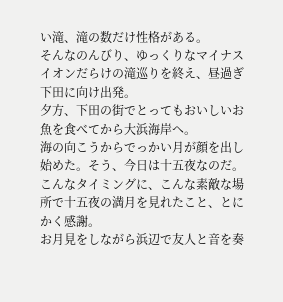い滝、滝の数だけ性格がある。
そんなのんびり、ゆっくりなマイナスイオンだらけの滝巡りを終え、昼過ぎ下田に向け出発。
夕方、下田の街でとってもおいしいお魚を食べてから大浜海岸へ。
海の向こうからでっかい月が顔を出し始めた。そう、今日は十五夜なのだ。
こんなタイミングに、こんな素敵な場所で十五夜の満月を見れたこと、とにかく感謝。
お月見をしながら浜辺で友人と音を奏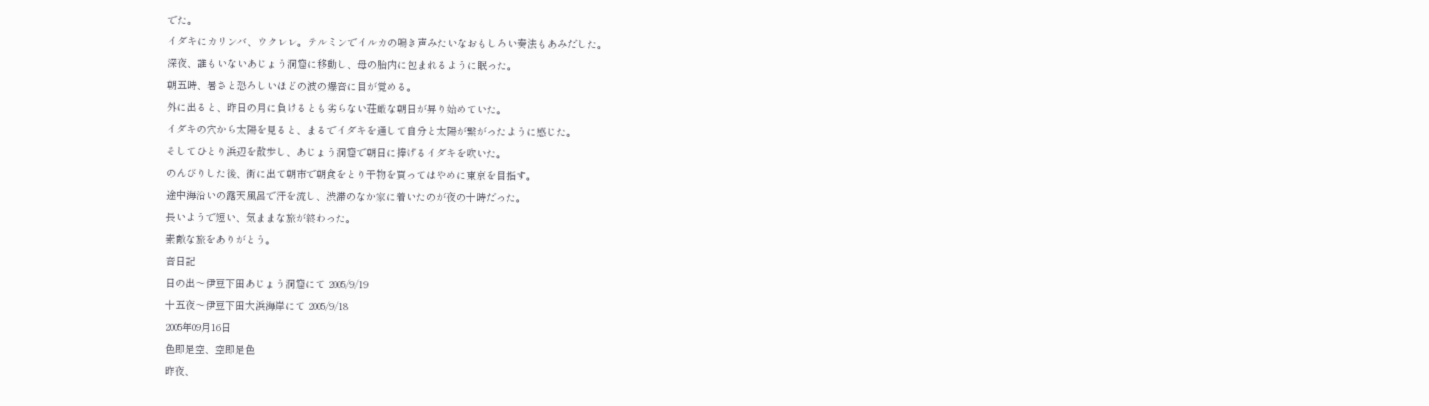でた。
イダキにカリンバ、ウクレレ。テルミンでイルカの鳴き声みたいなおもしろい奏法もあみだした。
深夜、誰もいないあじょう洞窟に移動し、母の胎内に包まれるように眠った。
朝五時、暑さと恐ろしいほどの波の爆音に目が覚める。
外に出ると、昨日の月に負けるとも劣らない荘厳な朝日が昇り始めていた。
イダキの穴から太陽を見ると、まるでイダキを通して自分と太陽が繋がったように感じた。
そしてひとり浜辺を散歩し、あじょう洞窟で朝日に捧げるイダキを吹いた。
のんびりした後、街に出て朝市で朝食をとり干物を買ってはやめに東京を目指す。
途中海沿いの露天風呂で汗を流し、渋滞のなか家に着いたのが夜の十時だった。
長いようで短い、気ままな旅が終わった。
素敵な旅をありがとう。
音日記
日の出〜伊豆下田あじょう洞窟にて 2005/9/19
十五夜〜伊豆下田大浜海岸にて 2005/9/18
2005年09月16日
色即是空、空即是色
昨夜、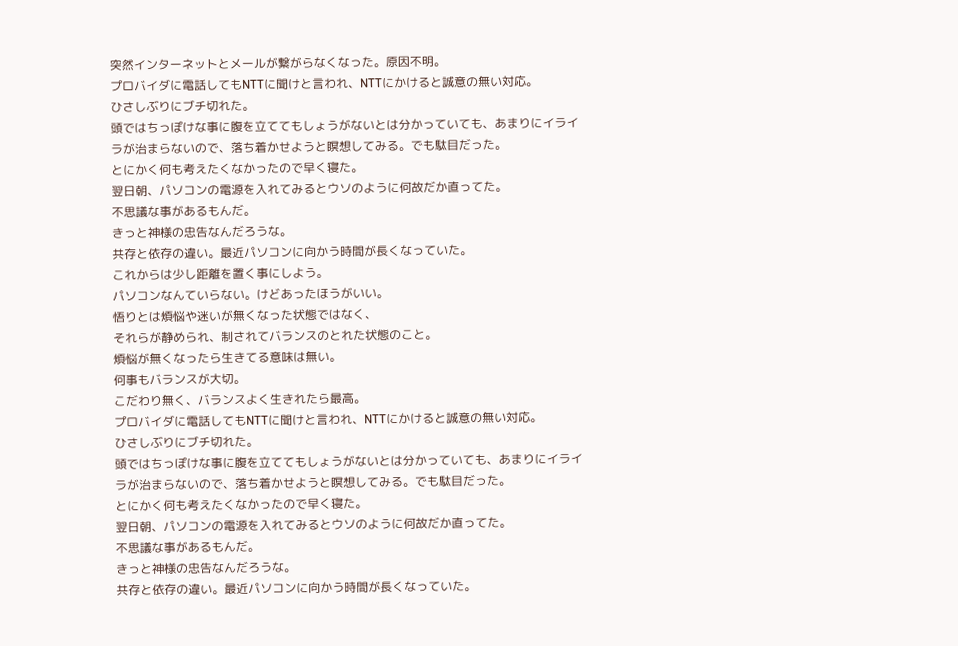突然インターネットとメールが繋がらなくなった。原因不明。
プロバイダに電話してもNTTに聞けと言われ、NTTにかけると誠意の無い対応。
ひさしぶりにブチ切れた。
頭ではちっぽけな事に腹を立ててもしょうがないとは分かっていても、あまりにイライラが治まらないので、落ち着かせようと瞑想してみる。でも駄目だった。
とにかく何も考えたくなかったので早く寝た。
翌日朝、パソコンの電源を入れてみるとウソのように何故だか直ってた。
不思議な事があるもんだ。
きっと神様の忠告なんだろうな。
共存と依存の違い。最近パソコンに向かう時間が長くなっていた。
これからは少し距離を置く事にしよう。
パソコンなんていらない。けどあったほうがいい。
悟りとは煩悩や迷いが無くなった状態ではなく、
それらが静められ、制されてバランスのとれた状態のこと。
煩悩が無くなったら生きてる意味は無い。
何事もバランスが大切。
こだわり無く、バランスよく生きれたら最高。
プロバイダに電話してもNTTに聞けと言われ、NTTにかけると誠意の無い対応。
ひさしぶりにブチ切れた。
頭ではちっぽけな事に腹を立ててもしょうがないとは分かっていても、あまりにイライラが治まらないので、落ち着かせようと瞑想してみる。でも駄目だった。
とにかく何も考えたくなかったので早く寝た。
翌日朝、パソコンの電源を入れてみるとウソのように何故だか直ってた。
不思議な事があるもんだ。
きっと神様の忠告なんだろうな。
共存と依存の違い。最近パソコンに向かう時間が長くなっていた。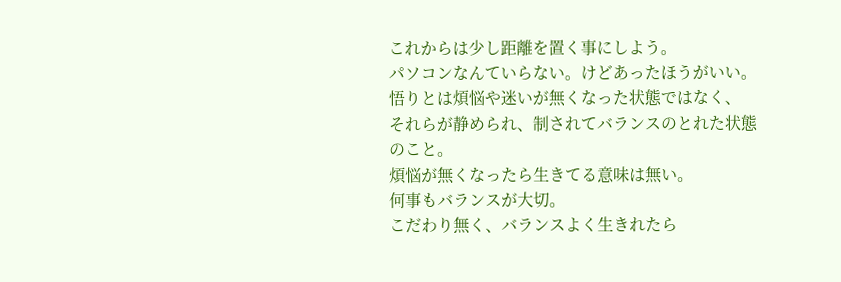これからは少し距離を置く事にしよう。
パソコンなんていらない。けどあったほうがいい。
悟りとは煩悩や迷いが無くなった状態ではなく、
それらが静められ、制されてバランスのとれた状態のこと。
煩悩が無くなったら生きてる意味は無い。
何事もバランスが大切。
こだわり無く、バランスよく生きれたら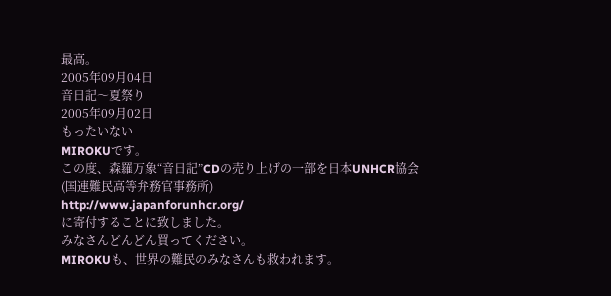最高。
2005年09月04日
音日記〜夏祭り
2005年09月02日
もったいない
MIROKUです。
この度、森羅万象“音日記”CDの売り上げの一部を日本UNHCR協会(国連難民高等弁務官事務所)
http://www.japanforunhcr.org/
に寄付することに致しました。
みなさんどんどん買ってください。
MIROKUも、世界の難民のみなさんも救われます。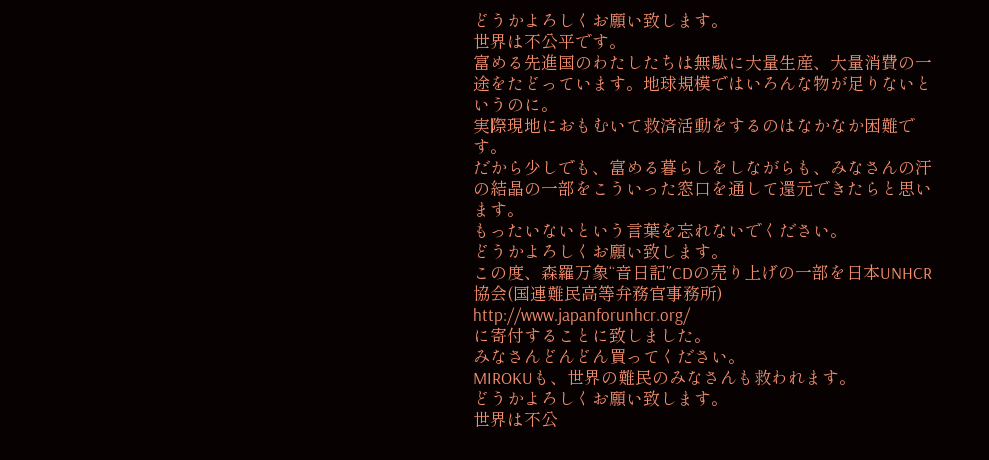どうかよろしくお願い致します。
世界は不公平です。
富める先進国のわたしたちは無駄に大量生産、大量消費の一途をたどっています。地球規模ではいろんな物が足りないというのに。
実際現地におもむいて救済活動をするのはなかなか困難です。
だから少しでも、富める暮らしをしながらも、みなさんの汗の結晶の一部をこういった窓口を通して還元できたらと思います。
もったいないという言葉を忘れないでください。
どうかよろしくお願い致します。
この度、森羅万象“音日記”CDの売り上げの一部を日本UNHCR協会(国連難民高等弁務官事務所)
http://www.japanforunhcr.org/
に寄付することに致しました。
みなさんどんどん買ってください。
MIROKUも、世界の難民のみなさんも救われます。
どうかよろしくお願い致します。
世界は不公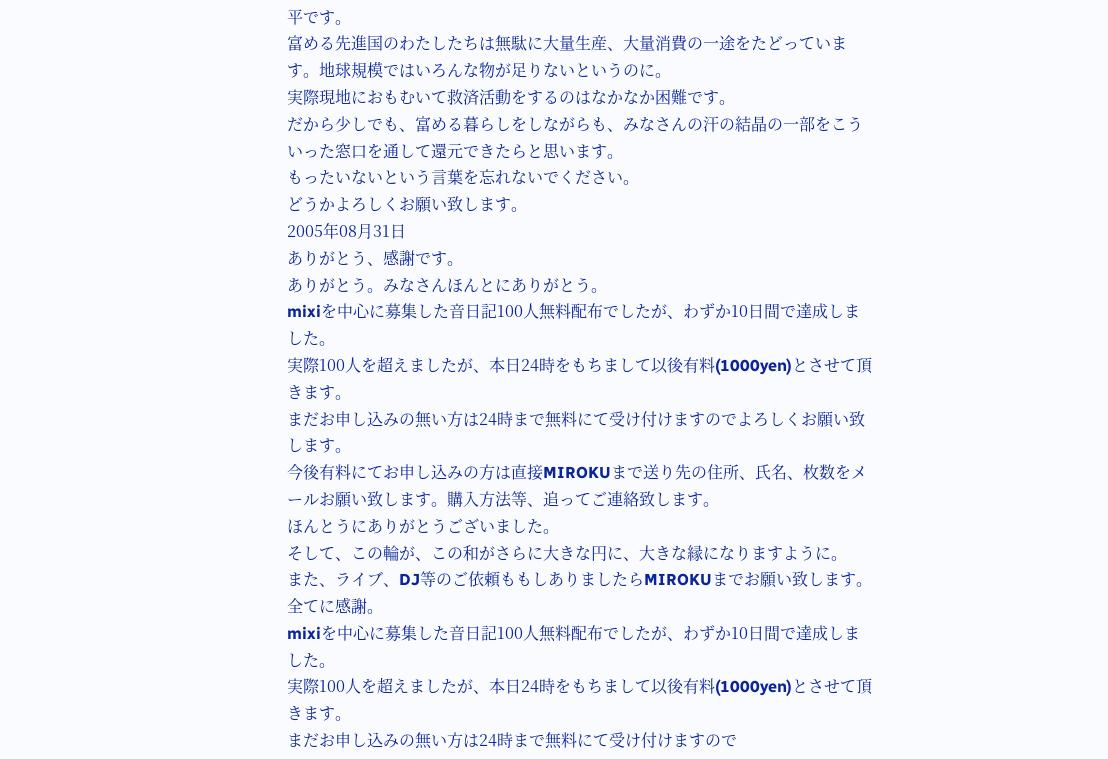平です。
富める先進国のわたしたちは無駄に大量生産、大量消費の一途をたどっています。地球規模ではいろんな物が足りないというのに。
実際現地におもむいて救済活動をするのはなかなか困難です。
だから少しでも、富める暮らしをしながらも、みなさんの汗の結晶の一部をこういった窓口を通して還元できたらと思います。
もったいないという言葉を忘れないでください。
どうかよろしくお願い致します。
2005年08月31日
ありがとう、感謝です。
ありがとう。みなさんほんとにありがとう。
mixiを中心に募集した音日記100人無料配布でしたが、わずか10日間で達成しました。
実際100人を超えましたが、本日24時をもちまして以後有料(1000yen)とさせて頂きます。
まだお申し込みの無い方は24時まで無料にて受け付けますのでよろしくお願い致します。
今後有料にてお申し込みの方は直接MIROKUまで送り先の住所、氏名、枚数をメールお願い致します。購入方法等、追ってご連絡致します。
ほんとうにありがとうございました。
そして、この輪が、この和がさらに大きな円に、大きな縁になりますように。
また、ライブ、DJ等のご依頼ももしありましたらMIROKUまでお願い致します。
全てに感謝。
mixiを中心に募集した音日記100人無料配布でしたが、わずか10日間で達成しました。
実際100人を超えましたが、本日24時をもちまして以後有料(1000yen)とさせて頂きます。
まだお申し込みの無い方は24時まで無料にて受け付けますので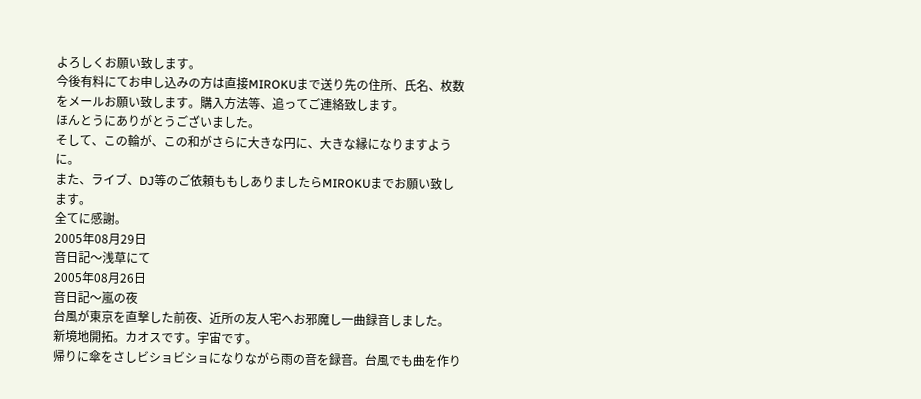よろしくお願い致します。
今後有料にてお申し込みの方は直接MIROKUまで送り先の住所、氏名、枚数をメールお願い致します。購入方法等、追ってご連絡致します。
ほんとうにありがとうございました。
そして、この輪が、この和がさらに大きな円に、大きな縁になりますように。
また、ライブ、DJ等のご依頼ももしありましたらMIROKUまでお願い致します。
全てに感謝。
2005年08月29日
音日記〜浅草にて
2005年08月26日
音日記〜嵐の夜
台風が東京を直撃した前夜、近所の友人宅へお邪魔し一曲録音しました。
新境地開拓。カオスです。宇宙です。
帰りに傘をさしビショビショになりながら雨の音を録音。台風でも曲を作り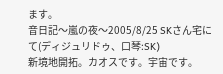ます。
音日記〜嵐の夜〜2005/8/25 SKさん宅にて(ディジュリドゥ、口琴:SK)
新境地開拓。カオスです。宇宙です。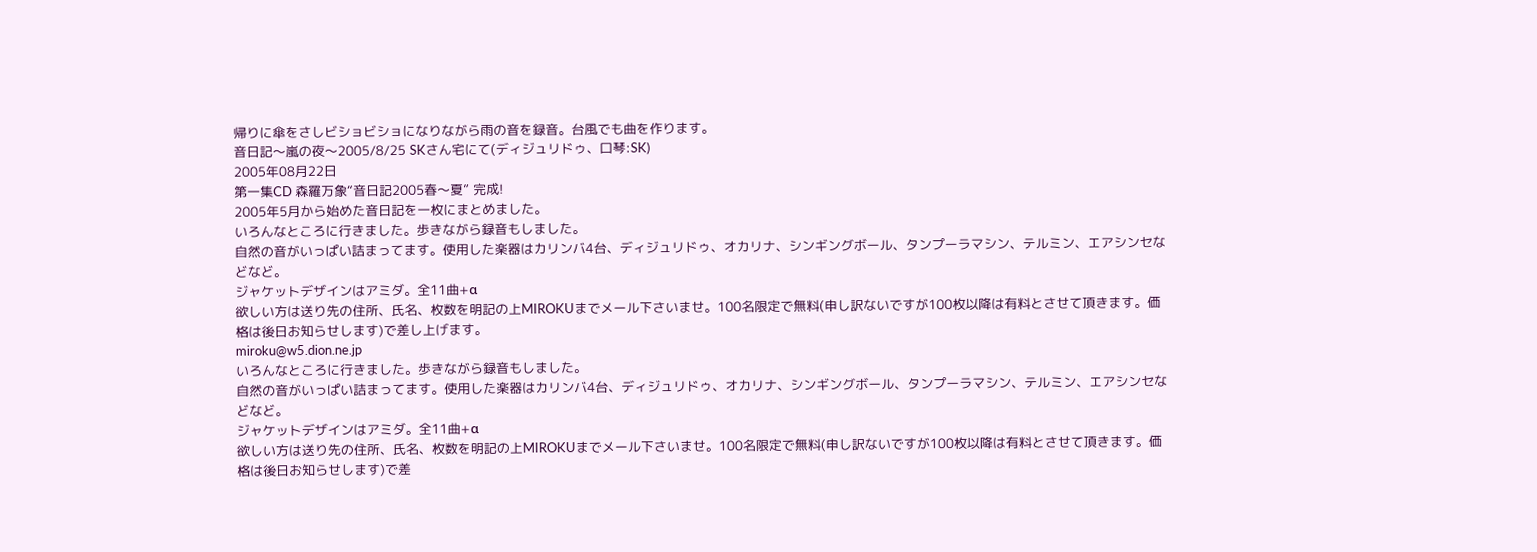帰りに傘をさしビショビショになりながら雨の音を録音。台風でも曲を作ります。
音日記〜嵐の夜〜2005/8/25 SKさん宅にて(ディジュリドゥ、口琴:SK)
2005年08月22日
第一集CD 森羅万象“音日記2005春〜夏” 完成!
2005年5月から始めた音日記を一枚にまとめました。
いろんなところに行きました。歩きながら録音もしました。
自然の音がいっぱい詰まってます。使用した楽器はカリンバ4台、ディジュリドゥ、オカリナ、シンギングボール、タンプーラマシン、テルミン、エアシンセなどなど。
ジャケットデザインはアミダ。全11曲+α
欲しい方は送り先の住所、氏名、枚数を明記の上MIROKUまでメール下さいませ。100名限定で無料(申し訳ないですが100枚以降は有料とさせて頂きます。価格は後日お知らせします)で差し上げます。
miroku@w5.dion.ne.jp
いろんなところに行きました。歩きながら録音もしました。
自然の音がいっぱい詰まってます。使用した楽器はカリンバ4台、ディジュリドゥ、オカリナ、シンギングボール、タンプーラマシン、テルミン、エアシンセなどなど。
ジャケットデザインはアミダ。全11曲+α
欲しい方は送り先の住所、氏名、枚数を明記の上MIROKUまでメール下さいませ。100名限定で無料(申し訳ないですが100枚以降は有料とさせて頂きます。価格は後日お知らせします)で差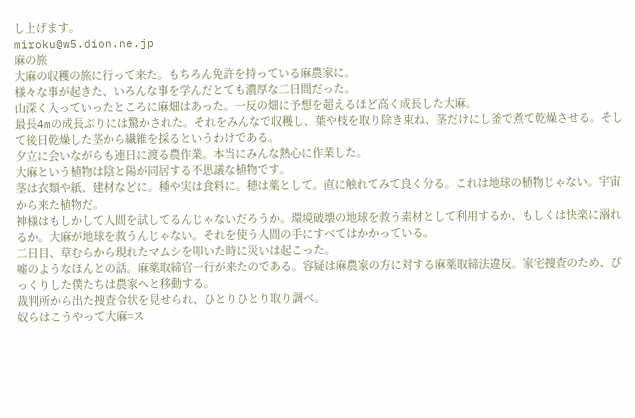し上げます。
miroku@w5.dion.ne.jp
麻の旅
大麻の収穫の旅に行って来た。もちろん免許を持っている麻農家に。
様々な事が起きた、いろんな事を学んだとても濃厚な二日間だった。
山深く入っていったところに麻畑はあった。一反の畑に予想を超えるほど高く成長した大麻。
最長4mの成長ぶりには驚かされた。それをみんなで収穫し、葉や枝を取り除き束ね、茎だけにし釜で煮て乾燥させる。そして後日乾燥した茎から繊維を採るというわけである。
夕立に会いながらも連日に渡る農作業。本当にみんな熱心に作業した。
大麻という植物は陰と陽が同居する不思議な植物です。
茎は衣類や紙、建材などに。種や実は食料に。穂は薬として。直に触れてみて良く分る。これは地球の植物じゃない。宇宙から来た植物だ。
神様はもしかして人間を試してるんじゃないだろうか。環境破壊の地球を救う素材として利用するか、もしくは快楽に溺れるか。大麻が地球を救うんじゃない。それを使う人間の手にすべてはかかっている。
二日目、草むらから現れたマムシを叩いた時に災いは起こった。
嘘のようなほんとの話。麻薬取締官一行が来たのである。容疑は麻農家の方に対する麻薬取締法違反。家宅捜査のため、びっくりした僕たちは農家へと移動する。
裁判所から出た捜査令状を見せられ、ひとりひとり取り調べ。
奴らはこうやって大麻=ス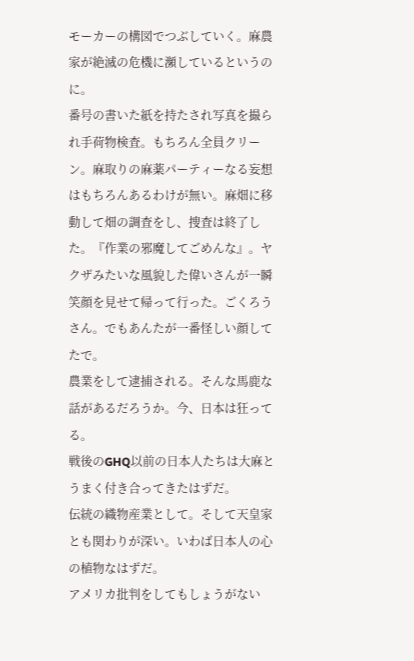モーカーの構図でつぶしていく。麻農家が絶滅の危機に瀕しているというのに。
番号の書いた紙を持たされ写真を撮られ手荷物検査。もちろん全員クリーン。麻取りの麻薬パーティーなる妄想はもちろんあるわけが無い。麻畑に移動して畑の調査をし、捜査は終了した。『作業の邪魔してごめんな』。ヤクザみたいな風貌した偉いさんが一瞬笑顔を見せて帰って行った。ごくろうさん。でもあんたが一番怪しい顔してたで。
農業をして逮捕される。そんな馬鹿な話があるだろうか。今、日本は狂ってる。
戦後のGHQ以前の日本人たちは大麻とうまく付き合ってきたはずだ。
伝統の織物産業として。そして天皇家とも関わりが深い。いわば日本人の心の植物なはずだ。
アメリカ批判をしてもしょうがない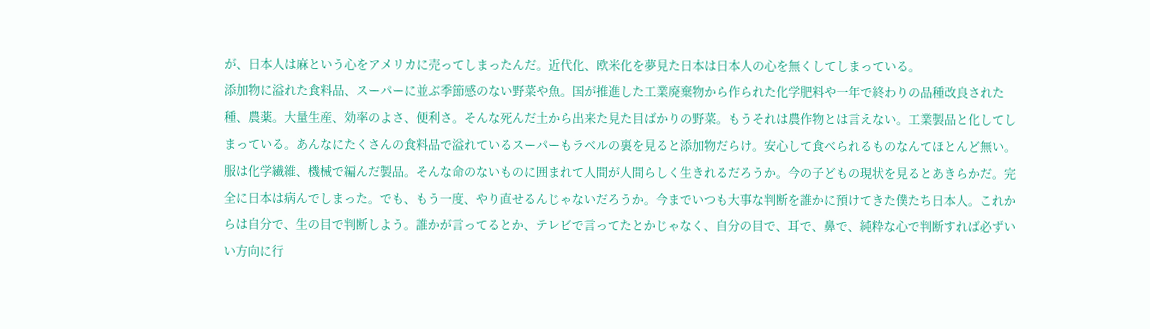が、日本人は麻という心をアメリカに売ってしまったんだ。近代化、欧米化を夢見た日本は日本人の心を無くしてしまっている。
添加物に溢れた食料品、スーパーに並ぶ季節感のない野菜や魚。国が推進した工業廃棄物から作られた化学肥料や一年で終わりの品種改良された種、農薬。大量生産、効率のよさ、便利さ。そんな死んだ土から出来た見た目ばかりの野菜。もうそれは農作物とは言えない。工業製品と化してしまっている。あんなにたくさんの食料品で溢れているスーパーもラベルの裏を見ると添加物だらけ。安心して食べられるものなんてほとんど無い。服は化学繊維、機械で編んだ製品。そんな命のないものに囲まれて人間が人間らしく生きれるだろうか。今の子どもの現状を見るとあきらかだ。完全に日本は病んでしまった。でも、もう一度、やり直せるんじゃないだろうか。今までいつも大事な判断を誰かに預けてきた僕たち日本人。これからは自分で、生の目で判断しよう。誰かが言ってるとか、テレビで言ってたとかじゃなく、自分の目で、耳で、鼻で、純粋な心で判断すれば必ずいい方向に行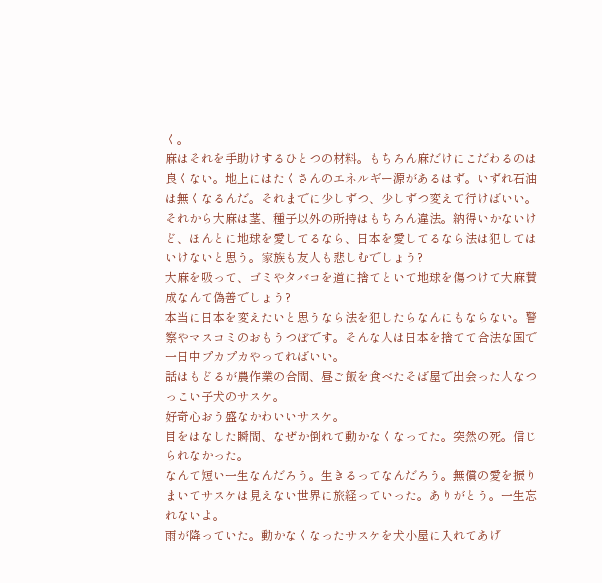く。
麻はそれを手助けするひとつの材料。もちろん麻だけにこだわるのは良くない。地上にはたくさんのエネルギー源があるはず。いずれ石油は無くなるんだ。それまでに少しずつ、少しずつ変えて行けばいい。
それから大麻は茎、種子以外の所持はもちろん違法。納得いかないけど、ほんとに地球を愛してるなら、日本を愛してるなら法は犯してはいけないと思う。家族も友人も悲しむでしょう?
大麻を吸って、ゴミやタバコを道に捨てといて地球を傷つけて大麻賛成なんて偽善でしょう?
本当に日本を変えたいと思うなら法を犯したらなんにもならない。警察やマスコミのおもうつぼです。そんな人は日本を捨てて合法な国で一日中プカプカやってればいい。
話はもどるが農作業の合間、昼ご飯を食べたそば屋で出会った人なつっこい子犬のサスケ。
好奇心おう盛なかわいいサスケ。
目をはなした瞬間、なぜか倒れて動かなくなってた。突然の死。信じられなかった。
なんて短い一生なんだろう。生きるってなんだろう。無償の愛を振りまいてサスケは見えない世界に旅経っていった。ありがとう。一生忘れないよ。
雨が降っていた。動かなくなったサスケを犬小屋に入れてあげ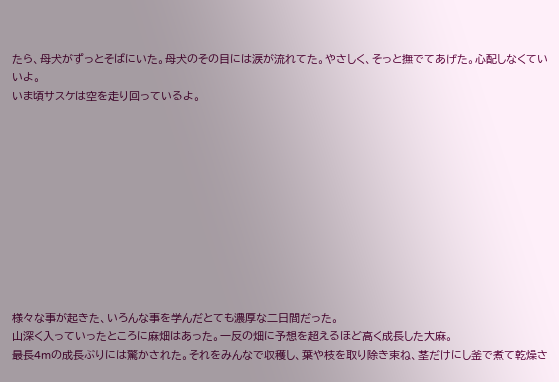たら、母犬がずっとそばにいた。母犬のその目には涙が流れてた。やさしく、そっと撫でてあげた。心配しなくていいよ。
いま頃サスケは空を走り回っているよ。











様々な事が起きた、いろんな事を学んだとても濃厚な二日間だった。
山深く入っていったところに麻畑はあった。一反の畑に予想を超えるほど高く成長した大麻。
最長4mの成長ぶりには驚かされた。それをみんなで収穫し、葉や枝を取り除き束ね、茎だけにし釜で煮て乾燥さ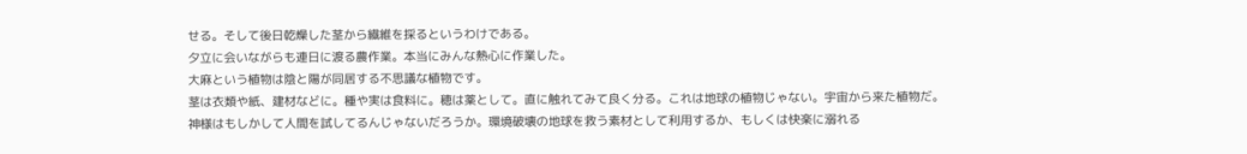せる。そして後日乾燥した茎から繊維を採るというわけである。
夕立に会いながらも連日に渡る農作業。本当にみんな熱心に作業した。
大麻という植物は陰と陽が同居する不思議な植物です。
茎は衣類や紙、建材などに。種や実は食料に。穂は薬として。直に触れてみて良く分る。これは地球の植物じゃない。宇宙から来た植物だ。
神様はもしかして人間を試してるんじゃないだろうか。環境破壊の地球を救う素材として利用するか、もしくは快楽に溺れる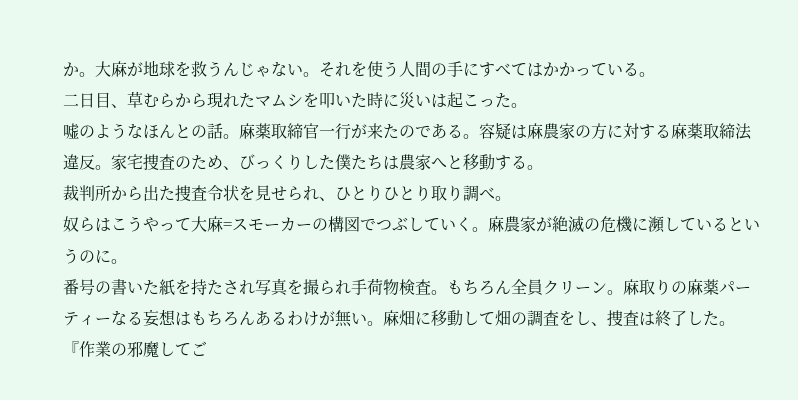か。大麻が地球を救うんじゃない。それを使う人間の手にすべてはかかっている。
二日目、草むらから現れたマムシを叩いた時に災いは起こった。
嘘のようなほんとの話。麻薬取締官一行が来たのである。容疑は麻農家の方に対する麻薬取締法違反。家宅捜査のため、びっくりした僕たちは農家へと移動する。
裁判所から出た捜査令状を見せられ、ひとりひとり取り調べ。
奴らはこうやって大麻=スモーカーの構図でつぶしていく。麻農家が絶滅の危機に瀕しているというのに。
番号の書いた紙を持たされ写真を撮られ手荷物検査。もちろん全員クリーン。麻取りの麻薬パーティーなる妄想はもちろんあるわけが無い。麻畑に移動して畑の調査をし、捜査は終了した。『作業の邪魔してご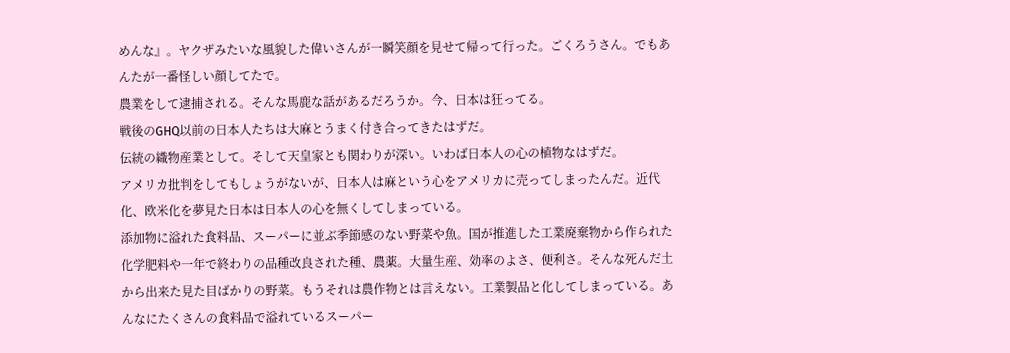めんな』。ヤクザみたいな風貌した偉いさんが一瞬笑顔を見せて帰って行った。ごくろうさん。でもあんたが一番怪しい顔してたで。
農業をして逮捕される。そんな馬鹿な話があるだろうか。今、日本は狂ってる。
戦後のGHQ以前の日本人たちは大麻とうまく付き合ってきたはずだ。
伝統の織物産業として。そして天皇家とも関わりが深い。いわば日本人の心の植物なはずだ。
アメリカ批判をしてもしょうがないが、日本人は麻という心をアメリカに売ってしまったんだ。近代化、欧米化を夢見た日本は日本人の心を無くしてしまっている。
添加物に溢れた食料品、スーパーに並ぶ季節感のない野菜や魚。国が推進した工業廃棄物から作られた化学肥料や一年で終わりの品種改良された種、農薬。大量生産、効率のよさ、便利さ。そんな死んだ土から出来た見た目ばかりの野菜。もうそれは農作物とは言えない。工業製品と化してしまっている。あんなにたくさんの食料品で溢れているスーパー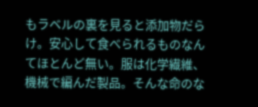もラベルの裏を見ると添加物だらけ。安心して食べられるものなんてほとんど無い。服は化学繊維、機械で編んだ製品。そんな命のな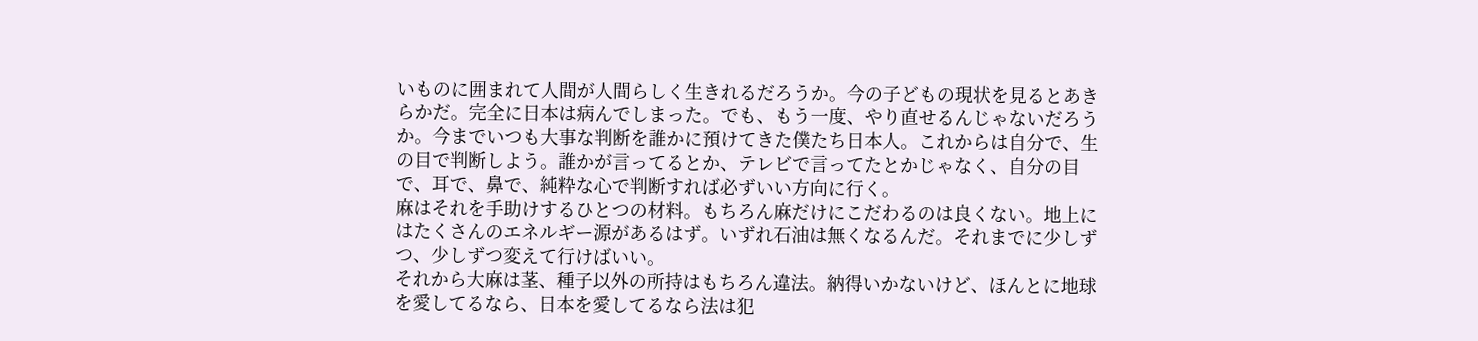いものに囲まれて人間が人間らしく生きれるだろうか。今の子どもの現状を見るとあきらかだ。完全に日本は病んでしまった。でも、もう一度、やり直せるんじゃないだろうか。今までいつも大事な判断を誰かに預けてきた僕たち日本人。これからは自分で、生の目で判断しよう。誰かが言ってるとか、テレビで言ってたとかじゃなく、自分の目で、耳で、鼻で、純粋な心で判断すれば必ずいい方向に行く。
麻はそれを手助けするひとつの材料。もちろん麻だけにこだわるのは良くない。地上にはたくさんのエネルギー源があるはず。いずれ石油は無くなるんだ。それまでに少しずつ、少しずつ変えて行けばいい。
それから大麻は茎、種子以外の所持はもちろん違法。納得いかないけど、ほんとに地球を愛してるなら、日本を愛してるなら法は犯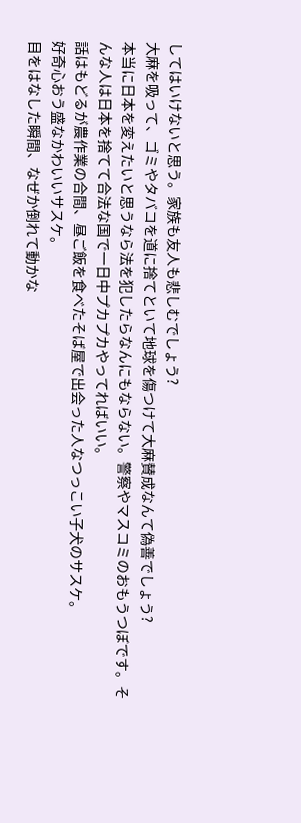してはいけないと思う。家族も友人も悲しむでしょう?
大麻を吸って、ゴミやタバコを道に捨てといて地球を傷つけて大麻賛成なんて偽善でしょう?
本当に日本を変えたいと思うなら法を犯したらなんにもならない。警察やマスコミのおもうつぼです。そんな人は日本を捨てて合法な国で一日中プカプカやってればいい。
話はもどるが農作業の合間、昼ご飯を食べたそば屋で出会った人なつっこい子犬のサスケ。
好奇心おう盛なかわいいサスケ。
目をはなした瞬間、なぜか倒れて動かな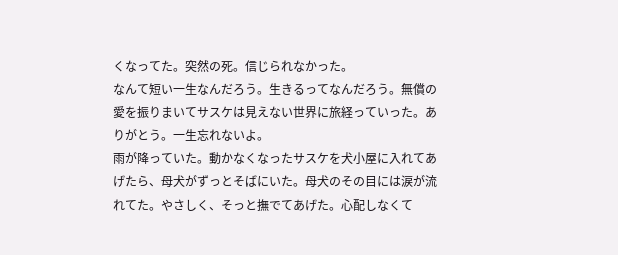くなってた。突然の死。信じられなかった。
なんて短い一生なんだろう。生きるってなんだろう。無償の愛を振りまいてサスケは見えない世界に旅経っていった。ありがとう。一生忘れないよ。
雨が降っていた。動かなくなったサスケを犬小屋に入れてあげたら、母犬がずっとそばにいた。母犬のその目には涙が流れてた。やさしく、そっと撫でてあげた。心配しなくて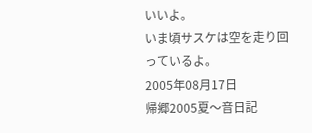いいよ。
いま頃サスケは空を走り回っているよ。
2005年08月17日
帰郷2005夏〜音日記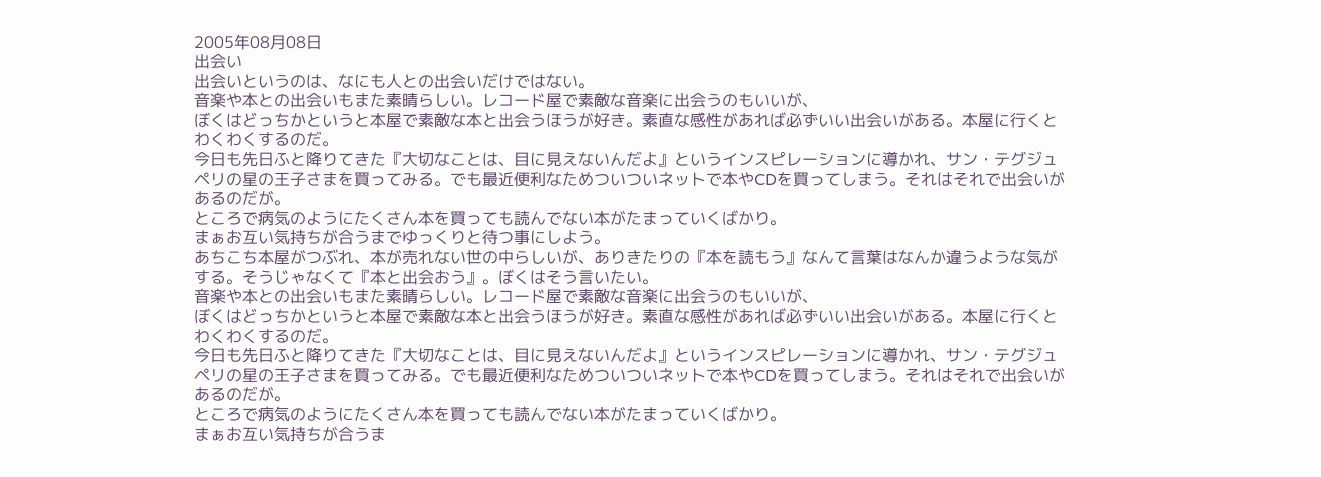2005年08月08日
出会い
出会いというのは、なにも人との出会いだけではない。
音楽や本との出会いもまた素晴らしい。レコード屋で素敵な音楽に出会うのもいいが、
ぼくはどっちかというと本屋で素敵な本と出会うほうが好き。素直な感性があれば必ずいい出会いがある。本屋に行くとわくわくするのだ。
今日も先日ふと降りてきた『大切なことは、目に見えないんだよ』というインスピレーションに導かれ、サン・テグジュペリの星の王子さまを買ってみる。でも最近便利なためついついネットで本やCDを買ってしまう。それはそれで出会いがあるのだが。
ところで病気のようにたくさん本を買っても読んでない本がたまっていくばかり。
まぁお互い気持ちが合うまでゆっくりと待つ事にしよう。
あちこち本屋がつぶれ、本が売れない世の中らしいが、ありきたりの『本を読もう』なんて言葉はなんか違うような気がする。そうじゃなくて『本と出会おう』。ぼくはそう言いたい。
音楽や本との出会いもまた素晴らしい。レコード屋で素敵な音楽に出会うのもいいが、
ぼくはどっちかというと本屋で素敵な本と出会うほうが好き。素直な感性があれば必ずいい出会いがある。本屋に行くとわくわくするのだ。
今日も先日ふと降りてきた『大切なことは、目に見えないんだよ』というインスピレーションに導かれ、サン・テグジュペリの星の王子さまを買ってみる。でも最近便利なためついついネットで本やCDを買ってしまう。それはそれで出会いがあるのだが。
ところで病気のようにたくさん本を買っても読んでない本がたまっていくばかり。
まぁお互い気持ちが合うま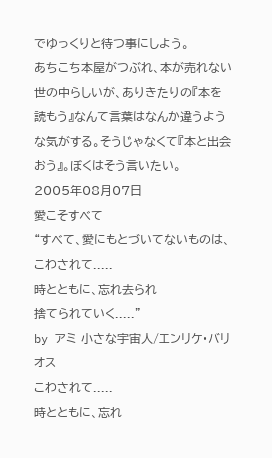でゆっくりと待つ事にしよう。
あちこち本屋がつぶれ、本が売れない世の中らしいが、ありきたりの『本を読もう』なんて言葉はなんか違うような気がする。そうじゃなくて『本と出会おう』。ぼくはそう言いたい。
2005年08月07日
愛こそすべて
“すべて、愛にもとづいてないものは、
こわされて.....
時とともに、忘れ去られ
捨てられていく.....”
by アミ 小さな宇宙人/エンリケ・バリオス
こわされて.....
時とともに、忘れ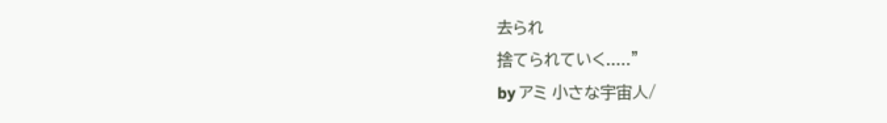去られ
捨てられていく.....”
by アミ 小さな宇宙人/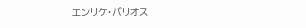エンリケ・バリオス